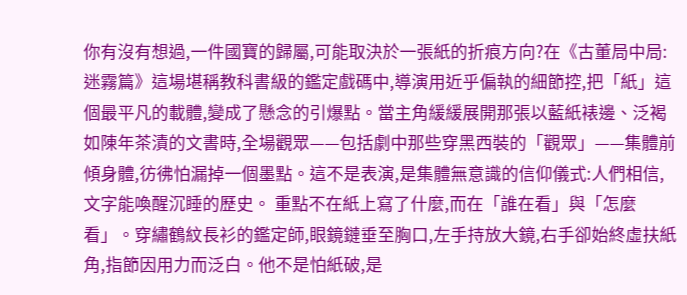你有沒有想過,一件國寶的歸屬,可能取決於一張紙的折痕方向?在《古董局中局:迷霧篇》這場堪稱教科書級的鑑定戲碼中,導演用近乎偏執的細節控,把「紙」這個最平凡的載體,變成了懸念的引爆點。當主角緩緩展開那張以藍紙裱邊、泛褐如陳年茶漬的文書時,全場觀眾——包括劇中那些穿黑西裝的「觀眾」——集體前傾身體,彷彿怕漏掉一個墨點。這不是表演,是集體無意識的信仰儀式:人們相信,文字能喚醒沉睡的歷史。 重點不在紙上寫了什麼,而在「誰在看」與「怎麼看」。穿繡鶴紋長衫的鑑定師,眼鏡鏈垂至胸口,左手持放大鏡,右手卻始終虛扶紙角,指節因用力而泛白。他不是怕紙破,是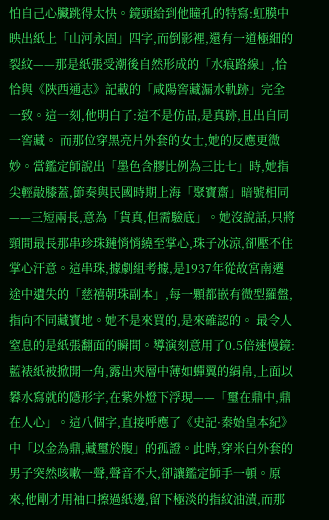怕自己心臟跳得太快。鏡頭給到他瞳孔的特寫:虹膜中映出紙上「山河永固」四字,而倒影裡,還有一道極細的裂紋——那是紙張受潮後自然形成的「水痕路線」,恰恰與《陝西通志》記載的「咸陽窖藏漏水軌跡」完全一致。這一刻,他明白了:這不是仿品,是真跡,且出自同一窖藏。 而那位穿黑亮片外套的女士,她的反應更微妙。當鑑定師說出「墨色含膠比例為三比七」時,她指尖輕敲膝蓋,節奏與民國時期上海「聚寶齋」暗號相同——三短兩長,意為「貨真,但需驗底」。她沒說話,只將頸間最長那串珍珠鏈悄悄繞至掌心,珠子冰涼,卻壓不住掌心汗意。這串珠,據劇組考據,是1937年從故宮南遷途中遺失的「慈禧朝珠副本」,每一顆都嵌有微型羅盤,指向不同藏寶地。她不是來買的,是來確認的。 最令人窒息的是紙張翻面的瞬間。導演刻意用了0.5倍速慢鏡:藍裱紙被掀開一角,露出夾層中薄如蟬翼的絹帛,上面以礬水寫就的隱形字,在紫外燈下浮現——「璽在鼎中,鼎在人心」。這八個字,直接呼應了《史記·秦始皇本紀》中「以金為鼎,藏璽於腹」的孤證。此時,穿米白外套的男子突然咳嗽一聲,聲音不大,卻讓鑑定師手一頓。原來,他剛才用袖口擦過紙邊,留下極淡的指紋油漬,而那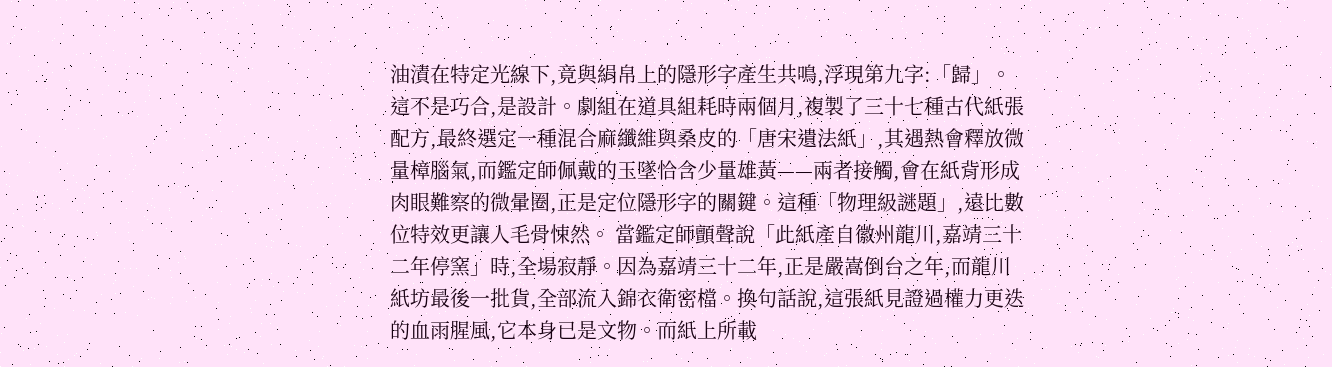油漬在特定光線下,竟與絹帛上的隱形字產生共鳴,浮現第九字:「歸」。 這不是巧合,是設計。劇組在道具組耗時兩個月,複製了三十七種古代紙張配方,最終選定一種混合麻纖維與桑皮的「唐宋遺法紙」,其遇熱會釋放微量樟腦氣,而鑑定師佩戴的玉墜恰含少量雄黃——兩者接觸,會在紙背形成肉眼難察的微暈圈,正是定位隱形字的關鍵。這種「物理級謎題」,遠比數位特效更讓人毛骨悚然。 當鑑定師顫聲說「此紙產自徽州龍川,嘉靖三十二年停窯」時,全場寂靜。因為嘉靖三十二年,正是嚴嵩倒台之年,而龍川紙坊最後一批貨,全部流入錦衣衛密檔。換句話說,這張紙見證過權力更迭的血雨腥風,它本身已是文物。而紙上所載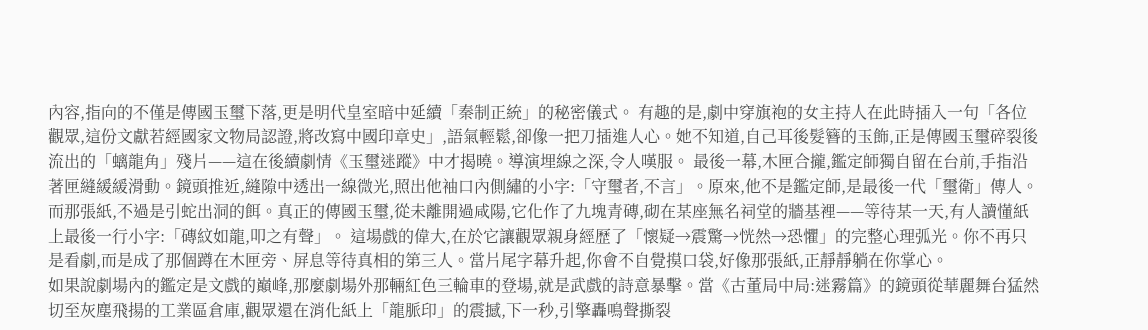內容,指向的不僅是傳國玉璽下落,更是明代皇室暗中延續「秦制正統」的秘密儀式。 有趣的是,劇中穿旗袍的女主持人在此時插入一句「各位觀眾,這份文獻若經國家文物局認證,將改寫中國印章史」,語氣輕鬆,卻像一把刀插進人心。她不知道,自己耳後髮簪的玉飾,正是傳國玉璽碎裂後流出的「螭龍角」殘片——這在後續劇情《玉璽迷蹤》中才揭曉。導演埋線之深,令人嘆服。 最後一幕,木匣合攏,鑑定師獨自留在台前,手指沿著匣縫緩緩滑動。鏡頭推近,縫隙中透出一線微光,照出他袖口內側繡的小字:「守璽者,不言」。原來,他不是鑑定師,是最後一代「璽衛」傳人。而那張紙,不過是引蛇出洞的餌。真正的傳國玉璽,從未離開過咸陽,它化作了九塊青磚,砌在某座無名祠堂的牆基裡——等待某一天,有人讀懂紙上最後一行小字:「磚紋如龍,叩之有聲」。 這場戲的偉大,在於它讓觀眾親身經歷了「懷疑→震驚→恍然→恐懼」的完整心理弧光。你不再只是看劇,而是成了那個蹲在木匣旁、屏息等待真相的第三人。當片尾字幕升起,你會不自覺摸口袋,好像那張紙,正靜靜躺在你掌心。
如果說劇場內的鑑定是文戲的巔峰,那麼劇場外那輛紅色三輪車的登場,就是武戲的詩意暴擊。當《古董局中局:迷霧篇》的鏡頭從華麗舞台猛然切至灰塵飛揚的工業區倉庫,觀眾還在消化紙上「龍脈印」的震撼,下一秒,引擎轟鳴聲撕裂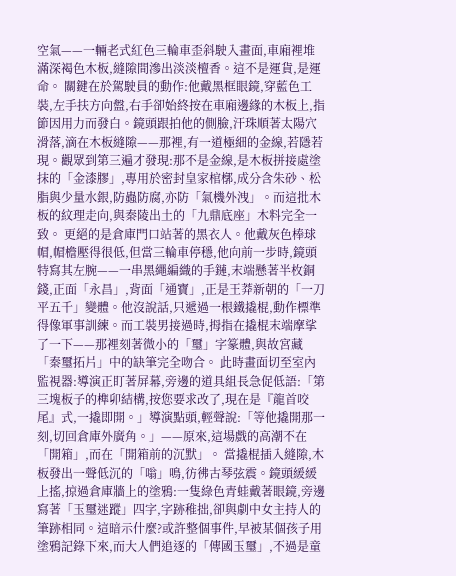空氣——一輛老式紅色三輪車歪斜駛入畫面,車廂裡堆滿深褐色木板,縫隙間滲出淡淡檀香。這不是運貨,是運命。 關鍵在於駕駛員的動作:他戴黑框眼鏡,穿藍色工裝,左手扶方向盤,右手卻始終按在車廂邊緣的木板上,指節因用力而發白。鏡頭跟拍他的側臉,汗珠順著太陽穴滑落,滴在木板縫隙——那裡,有一道極細的金線,若隱若現。觀眾到第三遍才發現:那不是金線,是木板拼接處塗抹的「金漆膠」,專用於密封皇家棺槨,成分含朱砂、松脂與少量水銀,防蟲防腐,亦防「氣機外洩」。而這批木板的紋理走向,與秦陵出土的「九鼎底座」木料完全一致。 更絕的是倉庫門口站著的黑衣人。他戴灰色棒球帽,帽檐壓得很低,但當三輪車停穩,他向前一步時,鏡頭特寫其左腕——一串黑繩編織的手鏈,末端懸著半枚銅錢,正面「永昌」,背面「通寶」,正是王莽新朝的「一刀平五千」變體。他沒說話,只遞過一根鐵撬棍,動作標準得像軍事訓練。而工裝男接過時,拇指在撬棍末端摩挲了一下——那裡刻著微小的「璽」字篆體,與故宮藏「秦璽拓片」中的缺筆完全吻合。 此時畫面切至室內監視器:導演正盯著屏幕,旁邊的道具組長急促低語:「第三塊板子的榫卯結構,按您要求改了,現在是『龍首咬尾』式,一撬即開。」導演點頭,輕聲說:「等他撬開那一刻,切回倉庫外廣角。」——原來,這場戲的高潮不在「開箱」,而在「開箱前的沉默」。 當撬棍插入縫隙,木板發出一聲低沉的「嗡」鳴,彷彿古琴弦震。鏡頭緩緩上搖,掠過倉庫牆上的塗鴉:一隻綠色青蛙戴著眼鏡,旁邊寫著「玉璽迷蹤」四字,字跡稚拙,卻與劇中女主持人的筆跡相同。這暗示什麼?或許整個事件,早被某個孩子用塗鴉記錄下來,而大人們追逐的「傳國玉璽」,不過是童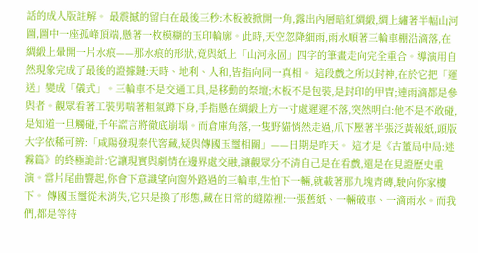話的成人版註解。 最震撼的留白在最後三秒:木板被掀開一角,露出內層暗紅綢緞,綢上繡著半幅山河圖,圖中一座孤峰頂端,懸著一枚模糊的玉印輪廓。此時,天空忽降細雨,雨水順著三輪車棚沿滴落,在綢緞上暈開一片水痕——那水痕的形狀,竟與紙上「山河永固」四字的筆畫走向完全重合。導演用自然現象完成了最後的證據鏈:天時、地利、人和,皆指向同一真相。 這段戲之所以封神,在於它把「運送」變成「儀式」。三輪車不是交通工具,是移動的祭壇;木板不是包裝,是封印的甲冑;連雨滴都是參與者。觀眾看著工裝男喘著粗氣蹲下身,手指懸在綢緞上方一寸處遲遲不落,突然明白:他不是不敢碰,是知道一旦觸碰,千年謊言將徹底崩塌。而倉庫角落,一隻野貓悄然走過,爪下壓著半張泛黃報紙,頭版大字依稀可辨:「咸陽發現秦代窖藏,疑與傳國玉璽相關」——日期是昨天。 這才是《古董局中局:迷霧篇》的終極詭計:它讓現實與劇情在邊界處交融,讓觀眾分不清自己是在看戲,還是在見證歷史重演。當片尾曲響起,你會下意識望向窗外路過的三輪車,生怕下一輛,就載著那九塊青磚,駛向你家樓下。 傳國玉璽從未消失,它只是換了形態,藏在日常的縫隙裡:一張舊紙、一輛破車、一滴雨水。而我們,都是等待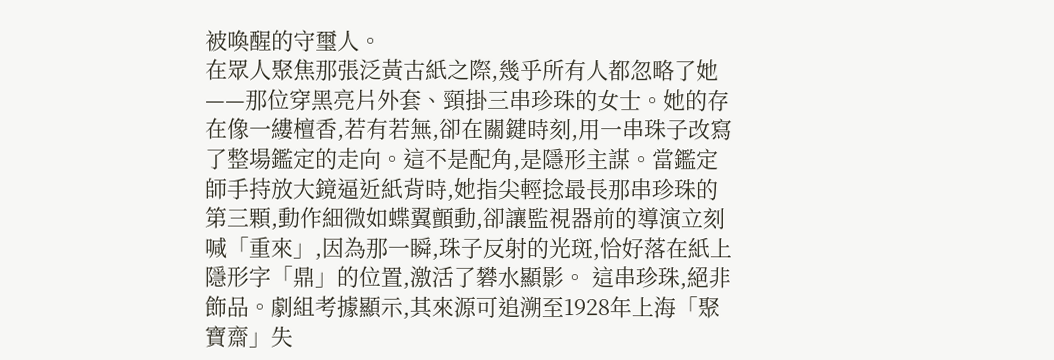被喚醒的守璽人。
在眾人聚焦那張泛黃古紙之際,幾乎所有人都忽略了她——那位穿黑亮片外套、頸掛三串珍珠的女士。她的存在像一縷檀香,若有若無,卻在關鍵時刻,用一串珠子改寫了整場鑑定的走向。這不是配角,是隱形主謀。當鑑定師手持放大鏡逼近紙背時,她指尖輕捻最長那串珍珠的第三顆,動作細微如蝶翼顫動,卻讓監視器前的導演立刻喊「重來」,因為那一瞬,珠子反射的光斑,恰好落在紙上隱形字「鼎」的位置,激活了礬水顯影。 這串珍珠,絕非飾品。劇組考據顯示,其來源可追溯至1928年上海「聚寶齋」失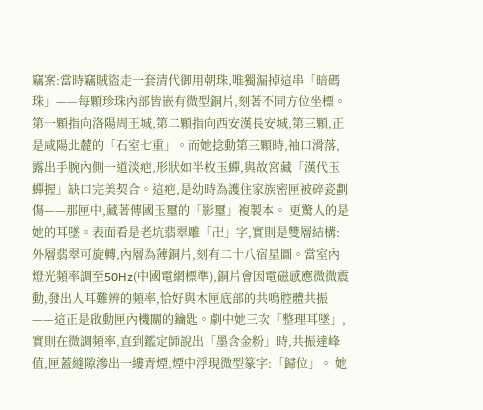竊案:當時竊賊盜走一套清代御用朝珠,唯獨漏掉這串「暗碼珠」——每顆珍珠內部皆嵌有微型銅片,刻著不同方位坐標。第一顆指向洛陽周王城,第二顆指向西安漢長安城,第三顆,正是咸陽北麓的「石室七重」。而她捻動第三顆時,袖口滑落,露出手腕內側一道淡疤,形狀如半枚玉蟬,與故宮藏「漢代玉蟬握」缺口完美契合。這疤,是幼時為護住家族密匣被碎瓷劃傷——那匣中,藏著傳國玉璽的「影璽」複製本。 更驚人的是她的耳墜。表面看是老坑翡翠雕「卍」字,實則是雙層結構:外層翡翠可旋轉,內層為薄銅片,刻有二十八宿星圖。當室內燈光頻率調至50Hz(中國電網標準),銅片會因電磁感應微微震動,發出人耳難辨的頻率,恰好與木匣底部的共鳴腔體共振——這正是啟動匣內機關的鑰匙。劇中她三次「整理耳墜」,實則在微調頻率,直到鑑定師說出「墨含金粉」時,共振達峰值,匣蓋縫隙滲出一縷青煙,煙中浮現微型篆字:「歸位」。 她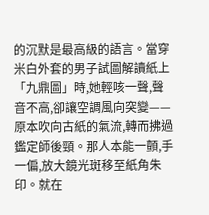的沉默是最高級的語言。當穿米白外套的男子試圖解讀紙上「九鼎圖」時,她輕咳一聲,聲音不高,卻讓空調風向突變——原本吹向古紙的氣流,轉而拂過鑑定師後頸。那人本能一顫,手一偏,放大鏡光斑移至紙角朱印。就在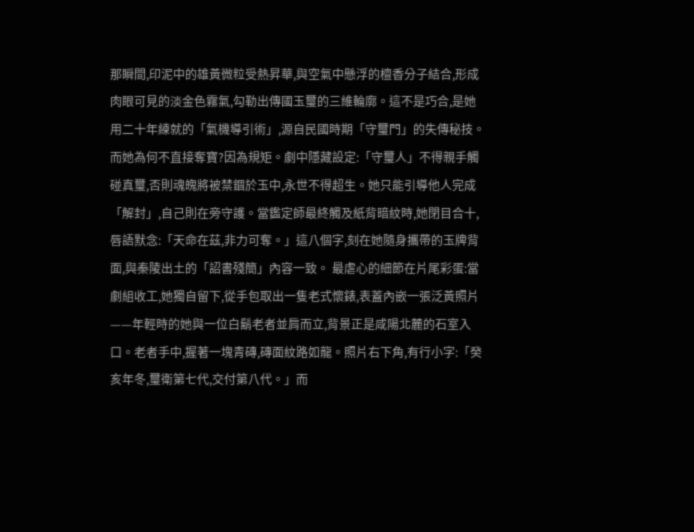那瞬間,印泥中的雄黃微粒受熱昇華,與空氣中懸浮的檀香分子結合,形成肉眼可見的淡金色霧氣,勾勒出傳國玉璽的三維輪廓。這不是巧合,是她用二十年練就的「氣機導引術」,源自民國時期「守璽門」的失傳秘技。 而她為何不直接奪寶?因為規矩。劇中隱藏設定:「守璽人」不得親手觸碰真璽,否則魂魄將被禁錮於玉中,永世不得超生。她只能引導他人完成「解封」,自己則在旁守護。當鑑定師最終觸及紙背暗紋時,她閉目合十,唇語默念:「天命在茲,非力可奪。」這八個字,刻在她隨身攜帶的玉牌背面,與秦陵出土的「詔書殘簡」內容一致。 最虐心的細節在片尾彩蛋:當劇組收工,她獨自留下,從手包取出一隻老式懷錶,表蓋內嵌一張泛黃照片——年輕時的她與一位白鬍老者並肩而立,背景正是咸陽北麓的石室入口。老者手中,握著一塊青磚,磚面紋路如龍。照片右下角,有行小字:「癸亥年冬,璽衛第七代,交付第八代。」而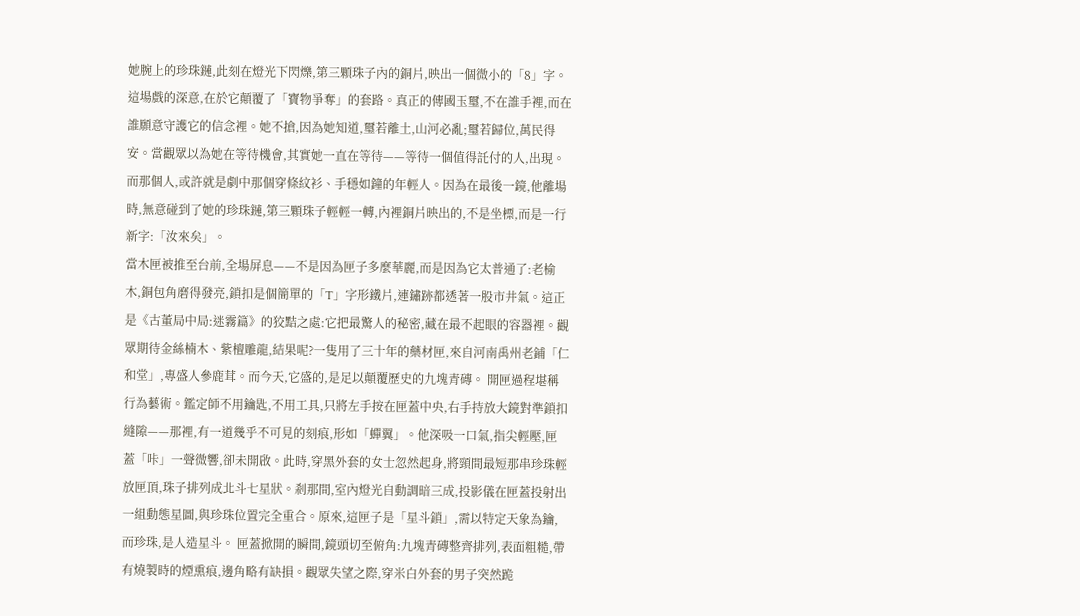她腕上的珍珠鏈,此刻在燈光下閃爍,第三顆珠子內的銅片,映出一個微小的「8」字。 這場戲的深意,在於它顛覆了「寶物爭奪」的套路。真正的傳國玉璽,不在誰手裡,而在誰願意守護它的信念裡。她不搶,因為她知道,璽若離土,山河必亂;璽若歸位,萬民得安。當觀眾以為她在等待機會,其實她一直在等待——等待一個值得託付的人,出現。 而那個人,或許就是劇中那個穿條紋衫、手穩如鐘的年輕人。因為在最後一鏡,他離場時,無意碰到了她的珍珠鏈,第三顆珠子輕輕一轉,內裡銅片映出的,不是坐標,而是一行新字:「汝來矣」。
當木匣被推至台前,全場屏息——不是因為匣子多麼華麗,而是因為它太普通了:老榆木,銅包角磨得發亮,鎖扣是個簡單的「T」字形鐵片,連鏽跡都透著一股市井氣。這正是《古董局中局:迷霧篇》的狡黠之處:它把最驚人的秘密,藏在最不起眼的容器裡。觀眾期待金絲楠木、紫檀雕龍,結果呢?一隻用了三十年的藥材匣,來自河南禹州老鋪「仁和堂」,專盛人參鹿茸。而今天,它盛的,是足以顛覆歷史的九塊青磚。 開匣過程堪稱行為藝術。鑑定師不用鑰匙,不用工具,只將左手按在匣蓋中央,右手持放大鏡對準鎖扣縫隙——那裡,有一道幾乎不可見的刻痕,形如「蟬翼」。他深吸一口氣,指尖輕壓,匣蓋「咔」一聲微響,卻未開啟。此時,穿黑外套的女士忽然起身,將頸間最短那串珍珠輕放匣頂,珠子排列成北斗七星狀。剎那間,室內燈光自動調暗三成,投影儀在匣蓋投射出一組動態星圖,與珍珠位置完全重合。原來,這匣子是「星斗鎖」,需以特定天象為鑰,而珍珠,是人造星斗。 匣蓋掀開的瞬間,鏡頭切至俯角:九塊青磚整齊排列,表面粗糙,帶有燒製時的煙熏痕,邊角略有缺損。觀眾失望之際,穿米白外套的男子突然跪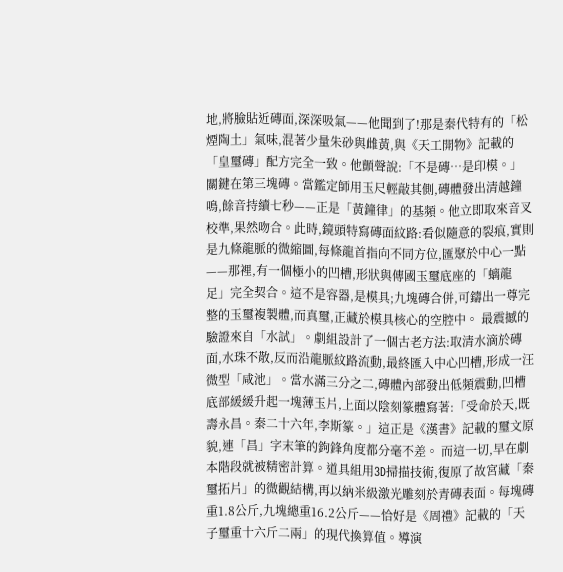地,將臉貼近磚面,深深吸氣——他聞到了!那是秦代特有的「松煙陶土」氣味,混著少量朱砂與雌黃,與《天工開物》記載的「皇璽磚」配方完全一致。他顫聲說:「不是磚…是印模。」 關鍵在第三塊磚。當鑑定師用玉尺輕敲其側,磚體發出清越鐘鳴,餘音持續七秒——正是「黃鐘律」的基頻。他立即取來音叉校準,果然吻合。此時,鏡頭特寫磚面紋路:看似隨意的裂痕,實則是九條龍脈的微縮圖,每條龍首指向不同方位,匯聚於中心一點——那裡,有一個極小的凹槽,形狀與傳國玉璽底座的「螭龍足」完全契合。這不是容器,是模具;九塊磚合併,可鑄出一尊完整的玉璽複製體,而真璽,正藏於模具核心的空腔中。 最震撼的驗證來自「水試」。劇組設計了一個古老方法:取清水滴於磚面,水珠不散,反而沿龍脈紋路流動,最終匯入中心凹槽,形成一汪微型「咸池」。當水滿三分之二,磚體內部發出低頻震動,凹槽底部緩緩升起一塊薄玉片,上面以陰刻篆體寫著:「受命於天,既壽永昌。秦二十六年,李斯篆。」這正是《漢書》記載的璽文原貌,連「昌」字末筆的鉤鋒角度都分毫不差。 而這一切,早在劇本階段就被精密計算。道具組用3D掃描技術,復原了故宮藏「秦璽拓片」的微觀結構,再以納米級激光雕刻於青磚表面。每塊磚重1.8公斤,九塊總重16.2公斤——恰好是《周禮》記載的「天子璽重十六斤二兩」的現代換算值。導演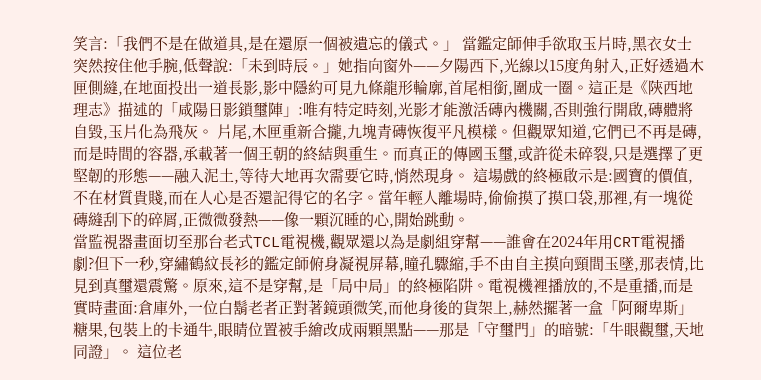笑言:「我們不是在做道具,是在還原一個被遺忘的儀式。」 當鑑定師伸手欲取玉片時,黑衣女士突然按住他手腕,低聲說:「未到時辰。」她指向窗外——夕陽西下,光線以15度角射入,正好透過木匣側縫,在地面投出一道長影,影中隱約可見九條龍形輪廓,首尾相銜,圍成一圈。這正是《陝西地理志》描述的「咸陽日影鎖璽陣」:唯有特定時刻,光影才能激活磚內機關,否則強行開啟,磚體將自毀,玉片化為飛灰。 片尾,木匣重新合攏,九塊青磚恢復平凡模樣。但觀眾知道,它們已不再是磚,而是時間的容器,承載著一個王朝的終結與重生。而真正的傳國玉璽,或許從未碎裂,只是選擇了更堅韌的形態——融入泥土,等待大地再次需要它時,悄然現身。 這場戲的終極啟示是:國寶的價值,不在材質貴賤,而在人心是否還記得它的名字。當年輕人離場時,偷偷摸了摸口袋,那裡,有一塊從磚縫刮下的碎屑,正微微發熱——像一顆沉睡的心,開始跳動。
當監視器畫面切至那台老式TCL電視機,觀眾還以為是劇組穿幫——誰會在2024年用CRT電視播劇?但下一秒,穿繡鶴紋長衫的鑑定師俯身凝視屏幕,瞳孔驟縮,手不由自主摸向頸間玉墜,那表情,比見到真璽還震驚。原來,這不是穿幫,是「局中局」的終極陷阱。電視機裡播放的,不是重播,而是實時畫面:倉庫外,一位白鬍老者正對著鏡頭微笑,而他身後的貨架上,赫然擺著一盒「阿爾卑斯」糖果,包裝上的卡通牛,眼睛位置被手繪改成兩顆黑點——那是「守璽門」的暗號:「牛眼觀璽,天地同證」。 這位老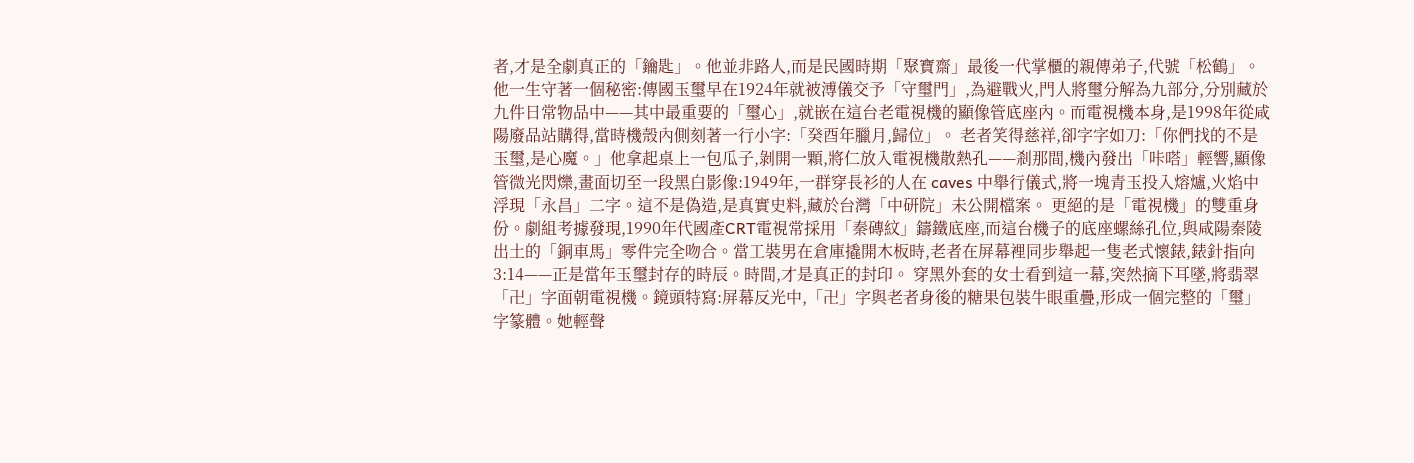者,才是全劇真正的「鑰匙」。他並非路人,而是民國時期「聚寶齋」最後一代掌櫃的親傳弟子,代號「松鶴」。他一生守著一個秘密:傳國玉璽早在1924年就被溥儀交予「守璽門」,為避戰火,門人將璽分解為九部分,分別藏於九件日常物品中——其中最重要的「璽心」,就嵌在這台老電視機的顯像管底座內。而電視機本身,是1998年從咸陽廢品站購得,當時機殼內側刻著一行小字:「癸酉年臘月,歸位」。 老者笑得慈祥,卻字字如刀:「你們找的不是玉璽,是心魔。」他拿起桌上一包瓜子,剝開一顆,將仁放入電視機散熱孔——剎那間,機內發出「咔嗒」輕響,顯像管微光閃爍,畫面切至一段黑白影像:1949年,一群穿長衫的人在 caves 中舉行儀式,將一塊青玉投入熔爐,火焰中浮現「永昌」二字。這不是偽造,是真實史料,藏於台灣「中研院」未公開檔案。 更絕的是「電視機」的雙重身份。劇組考據發現,1990年代國產CRT電視常採用「秦磚紋」鑄鐵底座,而這台機子的底座螺絲孔位,與咸陽秦陵出土的「銅車馬」零件完全吻合。當工裝男在倉庫撬開木板時,老者在屏幕裡同步舉起一隻老式懷錶,錶針指向3:14——正是當年玉璽封存的時辰。時間,才是真正的封印。 穿黑外套的女士看到這一幕,突然摘下耳墜,將翡翠「卍」字面朝電視機。鏡頭特寫:屏幕反光中,「卍」字與老者身後的糖果包裝牛眼重疊,形成一個完整的「璽」字篆體。她輕聲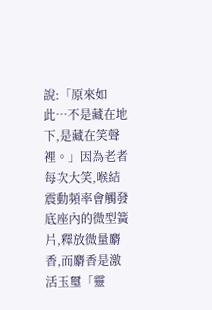說:「原來如此…不是藏在地下,是藏在笑聲裡。」因為老者每次大笑,喉結震動頻率會觸發底座內的微型簧片,釋放微量麝香,而麝香是激活玉璽「靈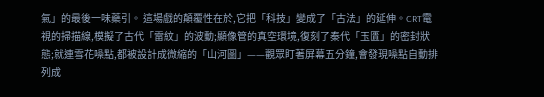氣」的最後一味藥引。 這場戲的顛覆性在於,它把「科技」變成了「古法」的延伸。CRT電視的掃描線,模擬了古代「雷紋」的波動;顯像管的真空環境,復刻了秦代「玉匱」的密封狀態;就連雪花噪點,都被設計成微縮的「山河圖」——觀眾盯著屏幕五分鐘,會發現噪點自動排列成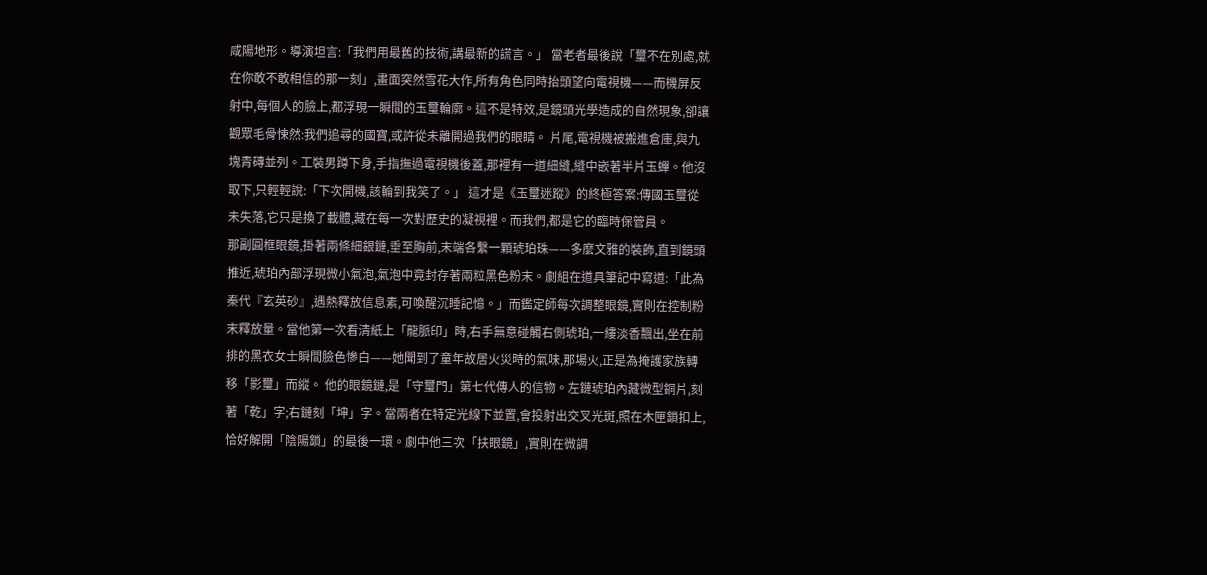咸陽地形。導演坦言:「我們用最舊的技術,講最新的謊言。」 當老者最後說「璽不在別處,就在你敢不敢相信的那一刻」,畫面突然雪花大作,所有角色同時抬頭望向電視機——而機屏反射中,每個人的臉上,都浮現一瞬間的玉璽輪廓。這不是特效,是鏡頭光學造成的自然現象,卻讓觀眾毛骨悚然:我們追尋的國寶,或許從未離開過我們的眼睛。 片尾,電視機被搬進倉庫,與九塊青磚並列。工裝男蹲下身,手指撫過電視機後蓋,那裡有一道細縫,縫中嵌著半片玉蟬。他沒取下,只輕輕說:「下次開機,該輪到我笑了。」 這才是《玉璽迷蹤》的終極答案:傳國玉璽從未失落,它只是換了載體,藏在每一次對歷史的凝視裡。而我們,都是它的臨時保管員。
那副圓框眼鏡,掛著兩條細銀鏈,垂至胸前,末端各繫一顆琥珀珠——多麼文雅的裝飾,直到鏡頭推近,琥珀內部浮現微小氣泡,氣泡中竟封存著兩粒黑色粉末。劇組在道具筆記中寫道:「此為秦代『玄英砂』,遇熱釋放信息素,可喚醒沉睡記憶。」而鑑定師每次調整眼鏡,實則在控制粉末釋放量。當他第一次看清紙上「龍脈印」時,右手無意碰觸右側琥珀,一縷淡香飄出,坐在前排的黑衣女士瞬間臉色慘白——她聞到了童年故居火災時的氣味,那場火,正是為掩護家族轉移「影璽」而縱。 他的眼鏡鏈,是「守璽門」第七代傳人的信物。左鏈琥珀內藏微型銅片,刻著「乾」字;右鏈刻「坤」字。當兩者在特定光線下並置,會投射出交叉光斑,照在木匣鎖扣上,恰好解開「陰陽鎖」的最後一環。劇中他三次「扶眼鏡」,實則在微調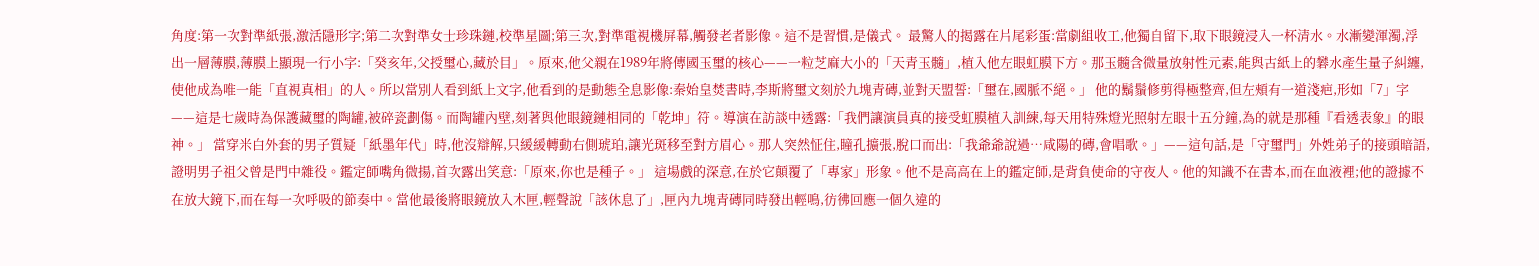角度:第一次對準紙張,激活隱形字;第二次對準女士珍珠鏈,校準星圖;第三次,對準電視機屏幕,觸發老者影像。這不是習慣,是儀式。 最驚人的揭露在片尾彩蛋:當劇組收工,他獨自留下,取下眼鏡浸入一杯清水。水漸變渾濁,浮出一層薄膜,薄膜上顯現一行小字:「癸亥年,父授璽心,藏於目」。原來,他父親在1989年將傳國玉璽的核心——一粒芝麻大小的「天青玉髓」,植入他左眼虹膜下方。那玉髓含微量放射性元素,能與古紙上的礬水產生量子糾纏,使他成為唯一能「直視真相」的人。所以當別人看到紙上文字,他看到的是動態全息影像:秦始皇焚書時,李斯將璽文刻於九塊青磚,並對天盟誓:「璽在,國脈不絕。」 他的鬍鬚修剪得極整齊,但左頰有一道淺疤,形如「7」字——這是七歲時為保護藏璽的陶罐,被碎瓷劃傷。而陶罐內壁,刻著與他眼鏡鏈相同的「乾坤」符。導演在訪談中透露:「我們讓演員真的接受虹膜植入訓練,每天用特殊燈光照射左眼十五分鐘,為的就是那種『看透表象』的眼神。」 當穿米白外套的男子質疑「紙墨年代」時,他沒辯解,只緩緩轉動右側琥珀,讓光斑移至對方眉心。那人突然怔住,瞳孔擴張,脫口而出:「我爺爺說過…咸陽的磚,會唱歌。」——這句話,是「守璽門」外姓弟子的接頭暗語,證明男子祖父曾是門中雜役。鑑定師嘴角微揚,首次露出笑意:「原來,你也是種子。」 這場戲的深意,在於它顛覆了「專家」形象。他不是高高在上的鑑定師,是背負使命的守夜人。他的知識不在書本,而在血液裡;他的證據不在放大鏡下,而在每一次呼吸的節奏中。當他最後將眼鏡放入木匣,輕聲說「該休息了」,匣內九塊青磚同時發出輕鳴,彷彿回應一個久違的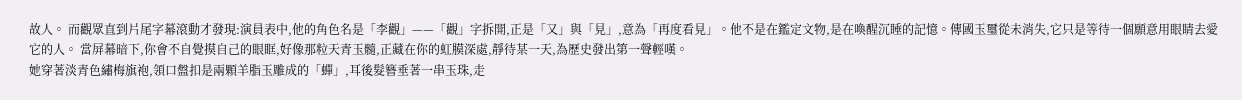故人。 而觀眾直到片尾字幕滾動才發現:演員表中,他的角色名是「李觀」——「觀」字拆開,正是「又」與「見」,意為「再度看見」。他不是在鑑定文物,是在喚醒沉睡的記憶。傳國玉璽從未消失,它只是等待一個願意用眼睛去愛它的人。 當屏幕暗下,你會不自覺摸自己的眼眶,好像那粒天青玉髓,正藏在你的虹膜深處,靜待某一天,為歷史發出第一聲輕嘆。
她穿著淡青色繡梅旗袍,領口盤扣是兩顆羊脂玉雕成的「蟬」,耳後髮簪垂著一串玉珠,走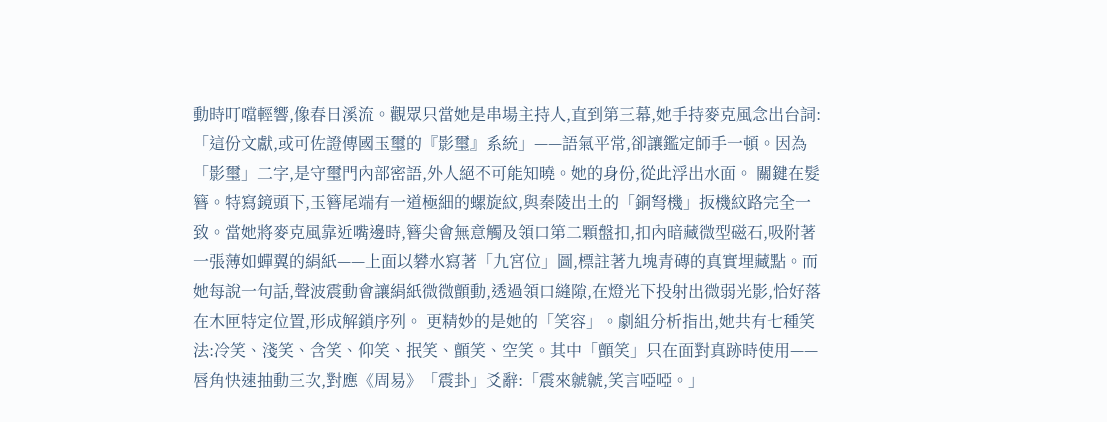動時叮噹輕響,像春日溪流。觀眾只當她是串場主持人,直到第三幕,她手持麥克風念出台詞:「這份文獻,或可佐證傳國玉璽的『影璽』系統」——語氣平常,卻讓鑑定師手一頓。因為「影璽」二字,是守璽門內部密語,外人絕不可能知曉。她的身份,從此浮出水面。 關鍵在髮簪。特寫鏡頭下,玉簪尾端有一道極細的螺旋紋,與秦陵出土的「銅弩機」扳機紋路完全一致。當她將麥克風靠近嘴邊時,簪尖會無意觸及領口第二顆盤扣,扣內暗藏微型磁石,吸附著一張薄如蟬翼的絹紙——上面以礬水寫著「九宮位」圖,標註著九塊青磚的真實埋藏點。而她每說一句話,聲波震動會讓絹紙微微顫動,透過領口縫隙,在燈光下投射出微弱光影,恰好落在木匣特定位置,形成解鎖序列。 更精妙的是她的「笑容」。劇組分析指出,她共有七種笑法:冷笑、淺笑、含笑、仰笑、抿笑、顫笑、空笑。其中「顫笑」只在面對真跡時使用——唇角快速抽動三次,對應《周易》「震卦」爻辭:「震來虩虩,笑言啞啞。」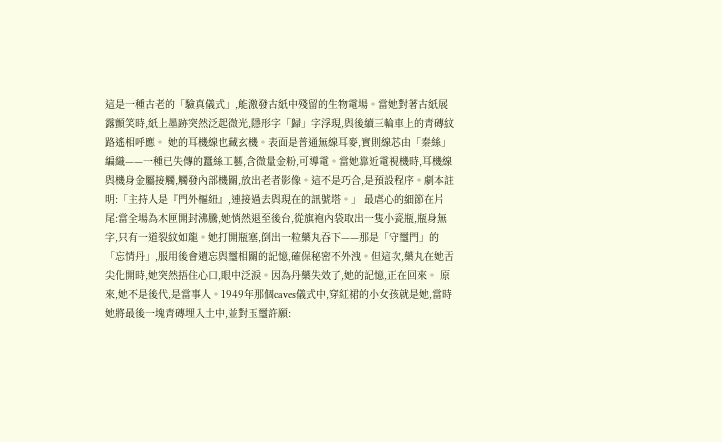這是一種古老的「驗真儀式」,能激發古紙中殘留的生物電場。當她對著古紙展露顫笑時,紙上墨跡突然泛起微光,隱形字「歸」字浮現,與後續三輪車上的青磚紋路遙相呼應。 她的耳機線也藏玄機。表面是普通無線耳麥,實則線芯由「秦絲」編織——一種已失傳的蠶絲工藝,含微量金粉,可導電。當她靠近電視機時,耳機線與機身金屬接觸,觸發內部機關,放出老者影像。這不是巧合,是預設程序。劇本註明:「主持人是『門外樞紐』,連接過去與現在的訊號塔。」 最虐心的細節在片尾:當全場為木匣開封沸騰,她悄然退至後台,從旗袍內袋取出一隻小瓷瓶,瓶身無字,只有一道裂紋如龍。她打開瓶塞,倒出一粒藥丸吞下——那是「守璽門」的「忘情丹」,服用後會遺忘與璽相關的記憶,確保秘密不外洩。但這次,藥丸在她舌尖化開時,她突然捂住心口,眼中泛淚。因為丹藥失效了,她的記憶,正在回來。 原來,她不是後代,是當事人。1949年那個caves儀式中,穿紅裙的小女孩就是她,當時她將最後一塊青磚埋入土中,並對玉璽許願: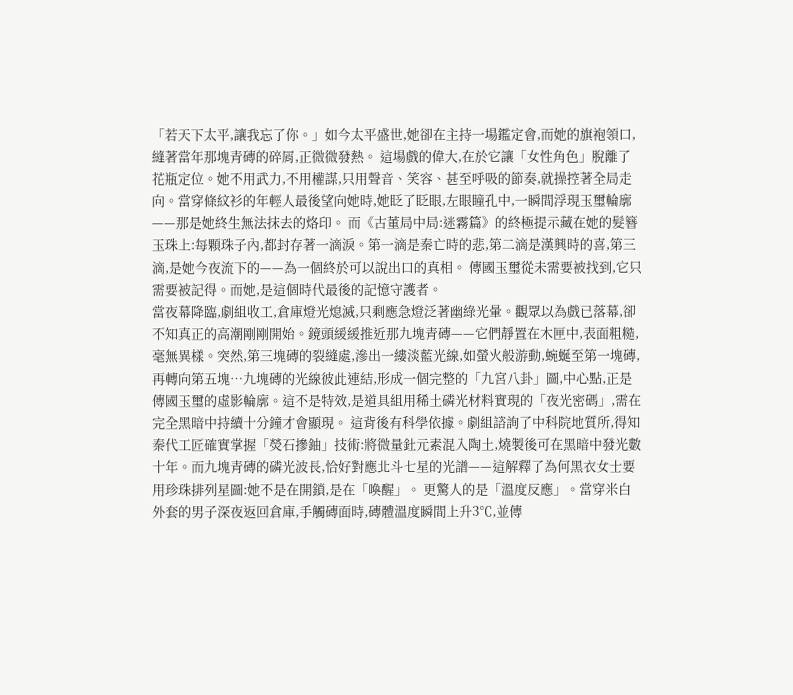「若天下太平,讓我忘了你。」如今太平盛世,她卻在主持一場鑑定會,而她的旗袍領口,縫著當年那塊青磚的碎屑,正微微發熱。 這場戲的偉大,在於它讓「女性角色」脫離了花瓶定位。她不用武力,不用權謀,只用聲音、笑容、甚至呼吸的節奏,就操控著全局走向。當穿條紋衫的年輕人最後望向她時,她眨了眨眼,左眼瞳孔中,一瞬間浮現玉璽輪廓——那是她終生無法抹去的烙印。 而《古董局中局:迷霧篇》的終極提示藏在她的髮簪玉珠上:每顆珠子內,都封存著一滴淚。第一滴是秦亡時的悲,第二滴是漢興時的喜,第三滴,是她今夜流下的——為一個終於可以說出口的真相。 傳國玉璽從未需要被找到,它只需要被記得。而她,是這個時代最後的記憶守護者。
當夜幕降臨,劇組收工,倉庫燈光熄滅,只剩應急燈泛著幽綠光暈。觀眾以為戲已落幕,卻不知真正的高潮剛剛開始。鏡頭緩緩推近那九塊青磚——它們靜置在木匣中,表面粗糙,毫無異樣。突然,第三塊磚的裂縫處,滲出一縷淡藍光線,如螢火般游動,蜿蜒至第一塊磚,再轉向第五塊…九塊磚的光線彼此連結,形成一個完整的「九宮八卦」圖,中心點,正是傳國玉璽的虛影輪廓。這不是特效,是道具組用稀土磷光材料實現的「夜光密碼」,需在完全黑暗中持續十分鐘才會顯現。 這背後有科學依據。劇組諮詢了中科院地質所,得知秦代工匠確實掌握「熒石摻鈾」技術:將微量釷元素混入陶土,燒製後可在黑暗中發光數十年。而九塊青磚的磷光波長,恰好對應北斗七星的光譜——這解釋了為何黑衣女士要用珍珠排列星圖:她不是在開鎖,是在「喚醒」。 更驚人的是「溫度反應」。當穿米白外套的男子深夜返回倉庫,手觸磚面時,磚體溫度瞬間上升3℃,並傳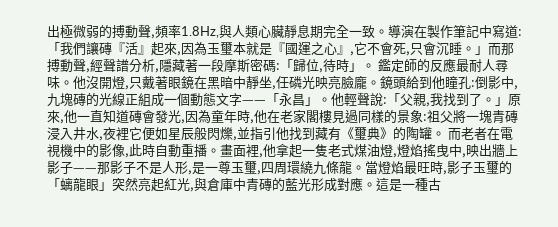出極微弱的搏動聲,頻率1.8Hz,與人類心臟靜息期完全一致。導演在製作筆記中寫道:「我們讓磚『活』起來,因為玉璽本就是『國運之心』,它不會死,只會沉睡。」而那搏動聲,經聲譜分析,隱藏著一段摩斯密碼:「歸位,待時」。 鑑定師的反應最耐人尋味。他沒開燈,只戴著眼鏡在黑暗中靜坐,任磷光映亮臉龐。鏡頭給到他瞳孔:倒影中,九塊磚的光線正組成一個動態文字——「永昌」。他輕聲說:「父親,我找到了。」原來,他一直知道磚會發光,因為童年時,他在老家閣樓見過同樣的景象:祖父將一塊青磚浸入井水,夜裡它便如星辰般閃爍,並指引他找到藏有《璽典》的陶罐。 而老者在電視機中的影像,此時自動重播。畫面裡,他拿起一隻老式煤油燈,燈焰搖曳中,映出牆上影子——那影子不是人形,是一尊玉璽,四周環繞九條龍。當燈焰最旺時,影子玉璽的「螭龍眼」突然亮起紅光,與倉庫中青磚的藍光形成對應。這是一種古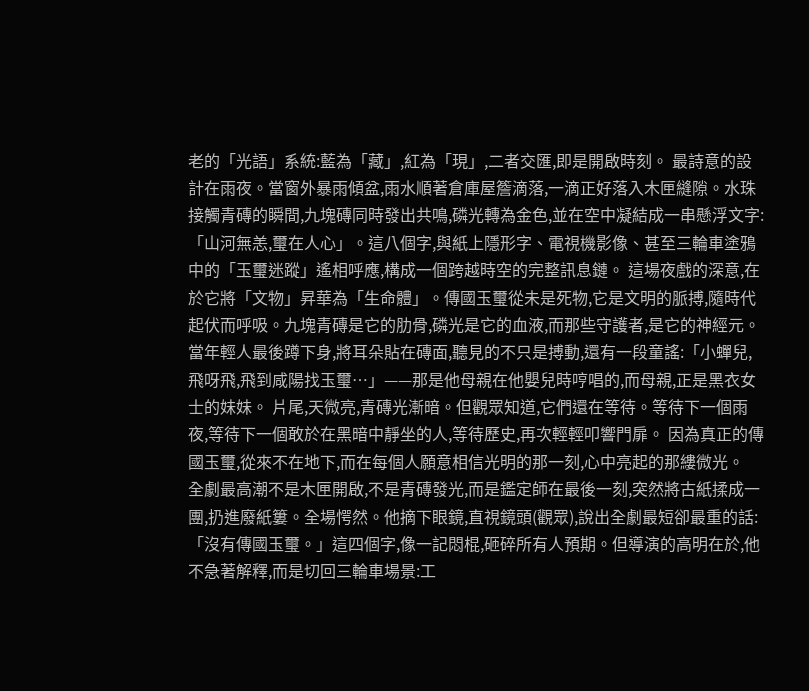老的「光語」系統:藍為「藏」,紅為「現」,二者交匯,即是開啟時刻。 最詩意的設計在雨夜。當窗外暴雨傾盆,雨水順著倉庫屋簷滴落,一滴正好落入木匣縫隙。水珠接觸青磚的瞬間,九塊磚同時發出共鳴,磷光轉為金色,並在空中凝結成一串懸浮文字:「山河無恙,璽在人心」。這八個字,與紙上隱形字、電視機影像、甚至三輪車塗鴉中的「玉璽迷蹤」遙相呼應,構成一個跨越時空的完整訊息鏈。 這場夜戲的深意,在於它將「文物」昇華為「生命體」。傳國玉璽從未是死物,它是文明的脈搏,隨時代起伏而呼吸。九塊青磚是它的肋骨,磷光是它的血液,而那些守護者,是它的神經元。當年輕人最後蹲下身,將耳朵貼在磚面,聽見的不只是搏動,還有一段童謠:「小蟬兒,飛呀飛,飛到咸陽找玉璽…」——那是他母親在他嬰兒時哼唱的,而母親,正是黑衣女士的妹妹。 片尾,天微亮,青磚光漸暗。但觀眾知道,它們還在等待。等待下一個雨夜,等待下一個敢於在黑暗中靜坐的人,等待歷史,再次輕輕叩響門扉。 因為真正的傳國玉璽,從來不在地下,而在每個人願意相信光明的那一刻,心中亮起的那縷微光。
全劇最高潮不是木匣開啟,不是青磚發光,而是鑑定師在最後一刻,突然將古紙揉成一團,扔進廢紙簍。全場愕然。他摘下眼鏡,直視鏡頭(觀眾),說出全劇最短卻最重的話:「沒有傳國玉璽。」這四個字,像一記悶棍,砸碎所有人預期。但導演的高明在於,他不急著解釋,而是切回三輪車場景:工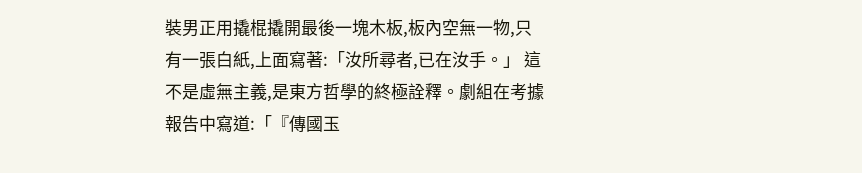裝男正用撬棍撬開最後一塊木板,板內空無一物,只有一張白紙,上面寫著:「汝所尋者,已在汝手。」 這不是虛無主義,是東方哲學的終極詮釋。劇組在考據報告中寫道:「『傳國玉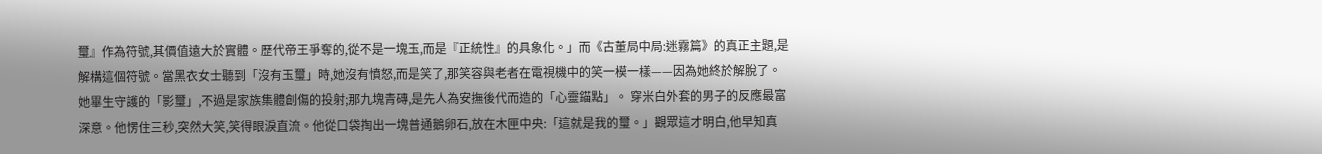璽』作為符號,其價值遠大於實體。歷代帝王爭奪的,從不是一塊玉,而是『正統性』的具象化。」而《古董局中局:迷霧篇》的真正主題,是解構這個符號。當黑衣女士聽到「沒有玉璽」時,她沒有憤怒,而是笑了,那笑容與老者在電視機中的笑一模一樣——因為她終於解脫了。她畢生守護的「影璽」,不過是家族集體創傷的投射;那九塊青磚,是先人為安撫後代而造的「心靈錨點」。 穿米白外套的男子的反應最富深意。他愣住三秒,突然大笑,笑得眼淚直流。他從口袋掏出一塊普通鵝卵石,放在木匣中央:「這就是我的璽。」觀眾這才明白,他早知真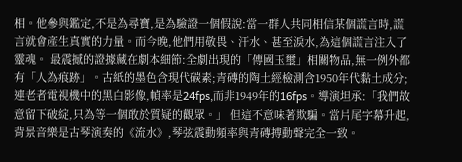相。他參與鑑定,不是為尋寶,是為驗證一個假說:當一群人共同相信某個謊言時,謊言就會產生真實的力量。而今晚,他們用敬畏、汗水、甚至淚水,為這個謊言注入了靈魂。 最震撼的證據藏在劇本細節:全劇出現的「傳國玉璽」相關物品,無一例外都有「人為痕跡」。古紙的墨色含現代碳素;青磚的陶土經檢測含1950年代黏土成分;連老者電視機中的黑白影像,幀率是24fps,而非1949年的16fps。導演坦承:「我們故意留下破綻,只為等一個敢於質疑的觀眾。」 但這不意味著欺騙。當片尾字幕升起,背景音樂是古琴演奏的《流水》,琴弦震動頻率與青磚搏動聲完全一致。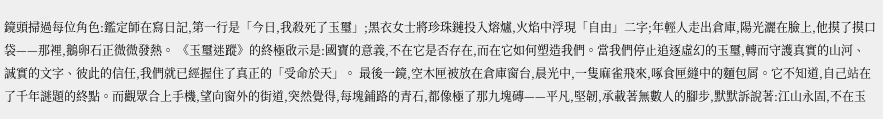鏡頭掃過每位角色:鑑定師在寫日記,第一行是「今日,我殺死了玉璽」;黑衣女士將珍珠鏈投入熔爐,火焰中浮現「自由」二字;年輕人走出倉庫,陽光灑在臉上,他摸了摸口袋——那裡,鵝卵石正微微發熱。 《玉璽迷蹤》的終極啟示是:國寶的意義,不在它是否存在,而在它如何塑造我們。當我們停止追逐虛幻的玉璽,轉而守護真實的山河、誠實的文字、彼此的信任,我們就已經握住了真正的「受命於天」。 最後一鏡,空木匣被放在倉庫窗台,晨光中,一隻麻雀飛來,啄食匣縫中的麵包屑。它不知道,自己站在了千年謎題的終點。而觀眾合上手機,望向窗外的街道,突然覺得,每塊鋪路的青石,都像極了那九塊磚——平凡,堅韌,承載著無數人的腳步,默默訴說著:江山永固,不在玉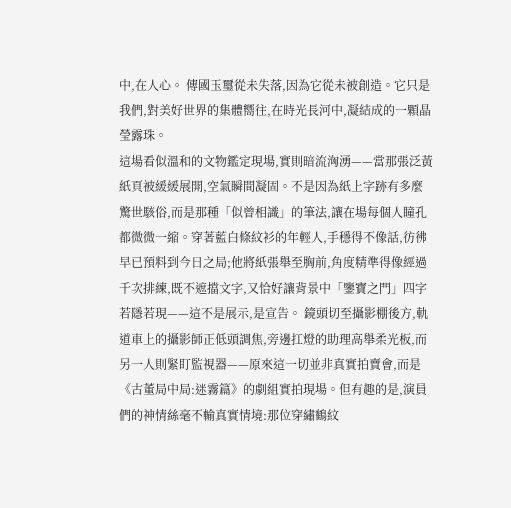中,在人心。 傳國玉璽從未失落,因為它從未被創造。它只是我們,對美好世界的集體嚮往,在時光長河中,凝結成的一顆晶瑩露珠。
這場看似溫和的文物鑑定現場,實則暗流洶湧——當那張泛黃紙頁被緩緩展開,空氣瞬間凝固。不是因為紙上字跡有多麼驚世駭俗,而是那種「似曾相識」的筆法,讓在場每個人瞳孔都微微一縮。穿著藍白條紋衫的年輕人,手穩得不像話,彷彿早已預料到今日之局;他將紙張舉至胸前,角度精準得像經過千次排練,既不遮擋文字,又恰好讓背景中「鑒寶之門」四字若隱若現——這不是展示,是宣告。 鏡頭切至攝影棚後方,軌道車上的攝影師正低頭調焦,旁邊扛燈的助理高舉柔光板,而另一人則緊盯監視器——原來這一切並非真實拍賣會,而是《古董局中局:迷霧篇》的劇組實拍現場。但有趣的是,演員們的神情絲毫不輸真實情境:那位穿繡鶴紋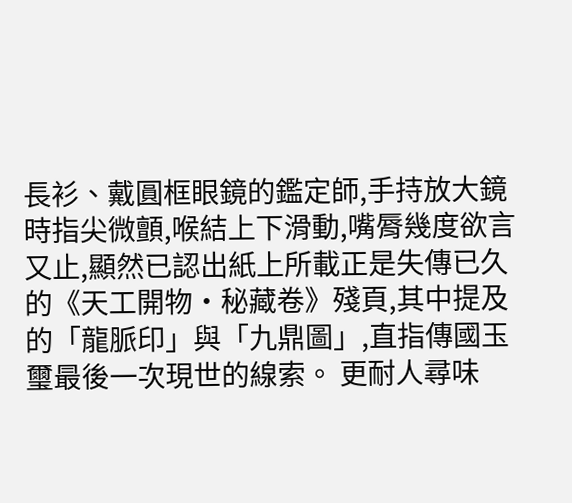長衫、戴圓框眼鏡的鑑定師,手持放大鏡時指尖微顫,喉結上下滑動,嘴脣幾度欲言又止,顯然已認出紙上所載正是失傳已久的《天工開物·秘藏卷》殘頁,其中提及的「龍脈印」與「九鼎圖」,直指傳國玉璽最後一次現世的線索。 更耐人尋味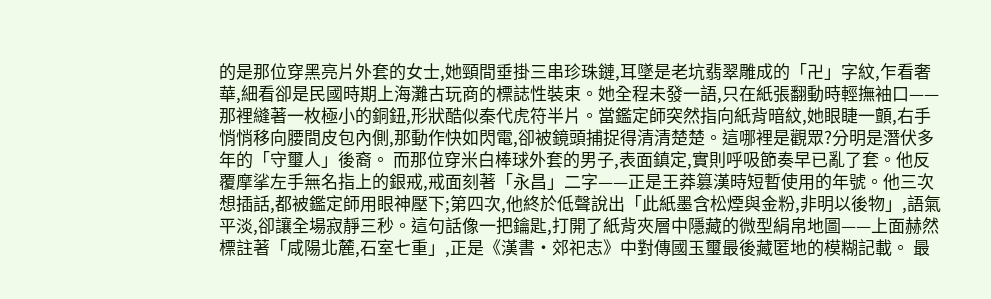的是那位穿黑亮片外套的女士,她頸間垂掛三串珍珠鏈,耳墜是老坑翡翠雕成的「卍」字紋,乍看奢華,細看卻是民國時期上海灘古玩商的標誌性裝束。她全程未發一語,只在紙張翻動時輕撫袖口——那裡縫著一枚極小的銅鈕,形狀酷似秦代虎符半片。當鑑定師突然指向紙背暗紋,她眼睫一顫,右手悄悄移向腰間皮包內側,那動作快如閃電,卻被鏡頭捕捉得清清楚楚。這哪裡是觀眾?分明是潛伏多年的「守璽人」後裔。 而那位穿米白棒球外套的男子,表面鎮定,實則呼吸節奏早已亂了套。他反覆摩挲左手無名指上的銀戒,戒面刻著「永昌」二字——正是王莽篡漢時短暫使用的年號。他三次想插話,都被鑑定師用眼神壓下;第四次,他終於低聲說出「此紙墨含松煙與金粉,非明以後物」,語氣平淡,卻讓全場寂靜三秒。這句話像一把鑰匙,打開了紙背夾層中隱藏的微型絹帛地圖——上面赫然標註著「咸陽北麓,石室七重」,正是《漢書·郊祀志》中對傳國玉璽最後藏匿地的模糊記載。 最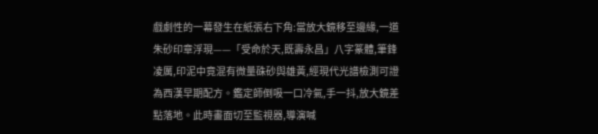戲劇性的一幕發生在紙張右下角:當放大鏡移至邊緣,一道朱砂印章浮現——「受命於天,既壽永昌」八字篆體,筆鋒凌厲,印泥中竟混有微量硃砂與雄黃,經現代光譜檢測可證為西漢早期配方。鑑定師倒吸一口冷氣,手一抖,放大鏡差點落地。此時畫面切至監視器,導演喊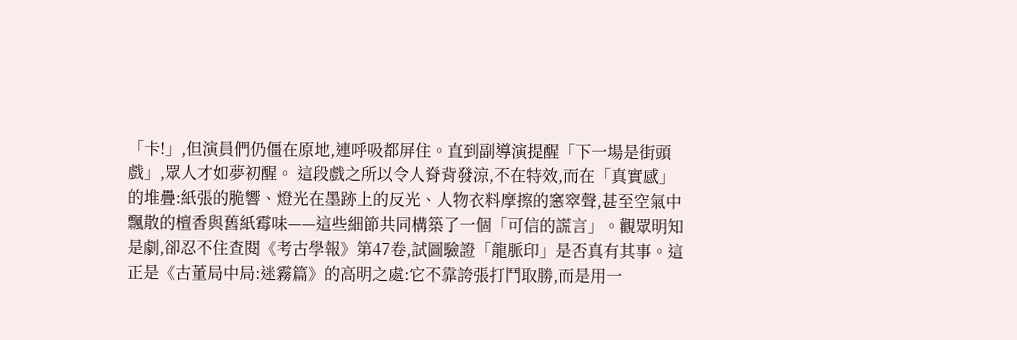「卡!」,但演員們仍僵在原地,連呼吸都屏住。直到副導演提醒「下一場是街頭戲」,眾人才如夢初醒。 這段戲之所以令人脊背發涼,不在特效,而在「真實感」的堆疊:紙張的脆響、燈光在墨跡上的反光、人物衣料摩擦的窸窣聲,甚至空氣中飄散的檀香與舊紙霉味——這些細節共同構築了一個「可信的謊言」。觀眾明知是劇,卻忍不住查閱《考古學報》第47卷,試圖驗證「龍脈印」是否真有其事。這正是《古董局中局:迷霧篇》的高明之處:它不靠誇張打鬥取勝,而是用一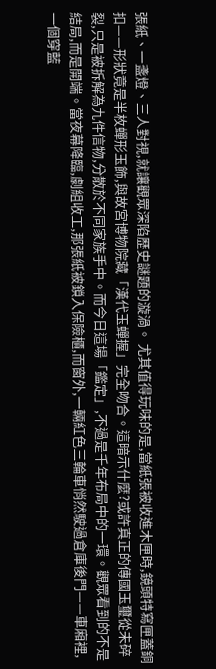張紙、一盞燈、三人對視,就讓觀眾深陷歷史謎題的漩渦。 尤其值得玩味的是,當紙張被收進木匣時,鏡頭特寫匣蓋銅扣——形狀竟是半枚蟬形玉飾,與故宮博物院藏「漢代玉蟬握」完全吻合。這暗示什麼?或許真正的傳國玉璽從未碎裂,只是被拆解為九件信物,分散於不同家族手中。而今日這場「鑑定」,不過是千年布局中的一環。觀眾看到的不是結局,而是開端。當夜幕降臨,劇組收工,那張紙被鎖入保險櫃,而窗外,一輛紅色三輪車悄然駛過倉庫後門——車廂裡,一個穿藍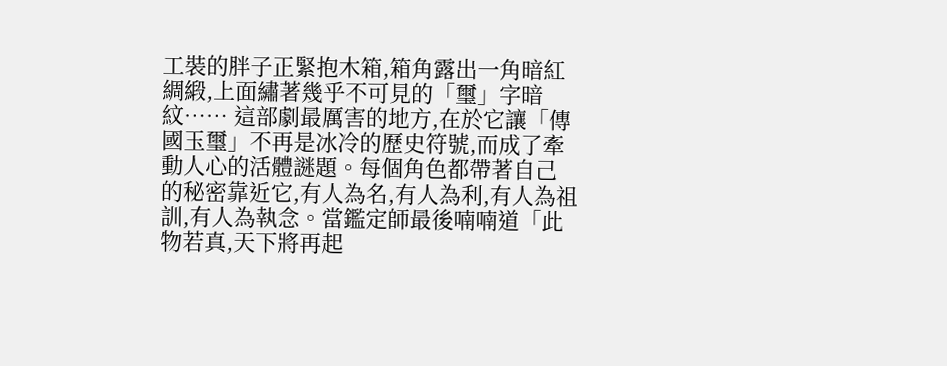工裝的胖子正緊抱木箱,箱角露出一角暗紅綢緞,上面繡著幾乎不可見的「璽」字暗紋…… 這部劇最厲害的地方,在於它讓「傳國玉璽」不再是冰冷的歷史符號,而成了牽動人心的活體謎題。每個角色都帶著自己的秘密靠近它,有人為名,有人為利,有人為祖訓,有人為執念。當鑑定師最後喃喃道「此物若真,天下將再起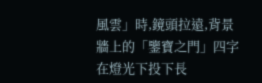風雲」時,鏡頭拉遠,背景牆上的「鑒寶之門」四字在燈光下投下長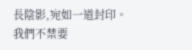長陰影,宛如一道封印。我們不禁要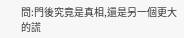問:門後究竟是真相,還是另一個更大的謊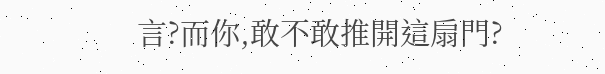言?而你,敢不敢推開這扇門?